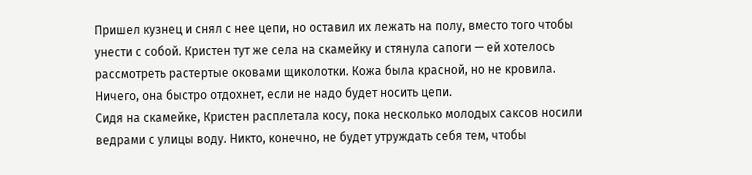Пришел кузнец и снял с нее цепи, но оставил их лежать на полу, вместо того чтобы унести с собой. Кристен тут же села на скамейку и стянула сапоги — ей хотелось рассмотреть растертые оковами щиколотки. Кожа была красной, но не кровила. Ничего, она быстро отдохнет, если не надо будет носить цепи.
Сидя на скамейке, Кристен расплетала косу, пока несколько молодых саксов носили ведрами с улицы воду. Никто, конечно, не будет утруждать себя тем, чтобы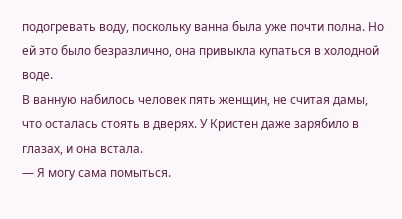подогревать воду, поскольку ванна была уже почти полна. Но ей это было безразлично, она привыкла купаться в холодной воде.
В ванную набилось человек пять женщин, не считая дамы, что осталась стоять в дверях. У Кристен даже зарябило в глазах, и она встала.
— Я могу сама помыться.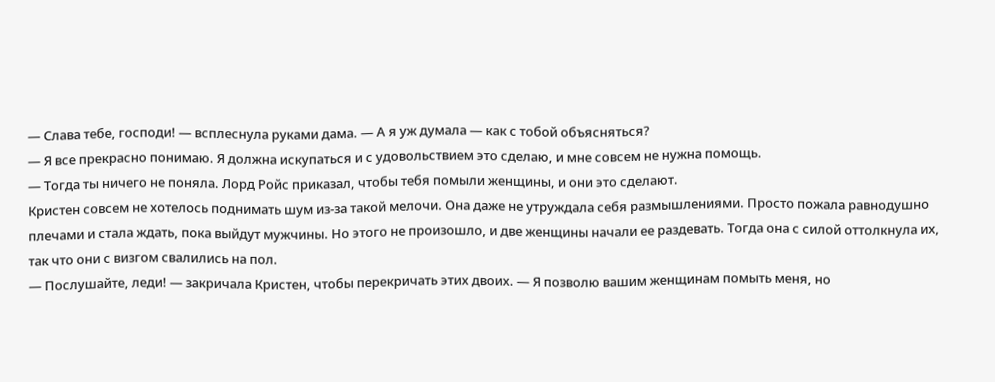— Слава тебе, господи! — всплеснула руками дама. — А я уж думала — как с тобой объясняться?
— Я все прекрасно понимаю. Я должна искупаться и с удовольствием это сделаю, и мне совсем не нужна помощь.
— Тогда ты ничего не поняла. Лорд Ройс приказал, чтобы тебя помыли женщины, и они это сделают.
Кристен совсем не хотелось поднимать шум из-за такой мелочи. Она даже не утруждала себя размышлениями. Просто пожала равнодушно плечами и стала ждать, пока выйдут мужчины. Но этого не произошло, и две женщины начали ее раздевать. Тогда она с силой оттолкнула их, так что они с визгом свалились на пол.
— Послушайте, леди! — закричала Кристен, чтобы перекричать этих двоих. — Я позволю вашим женщинам помыть меня, но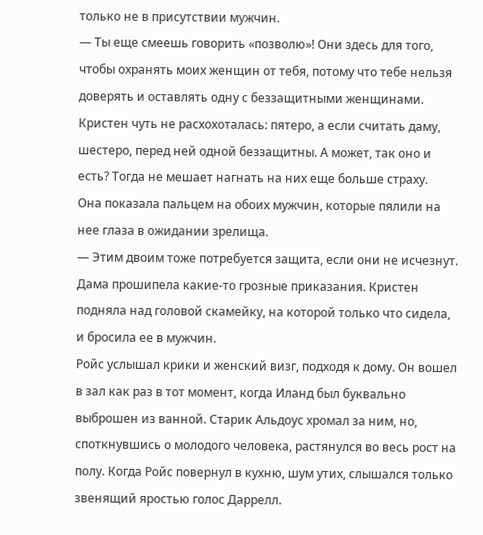только не в присутствии мужчин.
— Ты еще смеешь говорить «позволю»! Они здесь для того, чтобы охранять моих женщин от тебя, потому что тебе нельзя доверять и оставлять одну с беззащитными женщинами.
Кристен чуть не расхохоталась: пятеро, а если считать даму, шестеро, перед ней одной беззащитны. А может, так оно и есть? Тогда не мешает нагнать на них еще больше страху.
Она показала пальцем на обоих мужчин, которые пялили на нее глаза в ожидании зрелища.
— Этим двоим тоже потребуется защита, если они не исчезнут.
Дама прошипела какие-то грозные приказания. Кристен подняла над головой скамейку, на которой только что сидела, и бросила ее в мужчин.
Ройс услышал крики и женский визг, подходя к дому. Он вошел в зал как раз в тот момент, когда Иланд был буквально выброшен из ванной. Старик Альдоус хромал за ним, но, споткнувшись о молодого человека, растянулся во весь рост на полу. Когда Ройс повернул в кухню, шум утих, слышался только звенящий яростью голос Даррелл.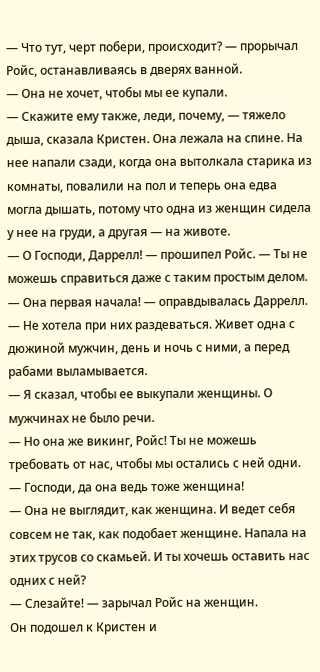— Что тут, черт побери, происходит? — прорычал Ройс, останавливаясь в дверях ванной.
— Она не хочет, чтобы мы ее купали.
— Скажите ему также, леди, почему, — тяжело дыша, сказала Кристен. Она лежала на спине. На нее напали сзади, когда она вытолкала старика из комнаты, повалили на пол и теперь она едва могла дышать, потому что одна из женщин сидела у нее на груди, а другая — на животе.
— О Господи, Даррелл! — прошипел Ройс. — Ты не можешь справиться даже с таким простым делом.
— Она первая начала! — оправдывалась Даррелл. — Не хотела при них раздеваться. Живет одна с дюжиной мужчин, день и ночь с ними, а перед рабами выламывается.
— Я сказал, чтобы ее выкупали женщины. О мужчинах не было речи.
— Но она же викинг, Ройс! Ты не можешь требовать от нас, чтобы мы остались с ней одни.
— Господи, да она ведь тоже женщина!
— Она не выглядит, как женщина. И ведет себя совсем не так, как подобает женщине. Напала на этих трусов со скамьей. И ты хочешь оставить нас одних с ней?
— Слезайте! — зарычал Ройс на женщин.
Он подошел к Кристен и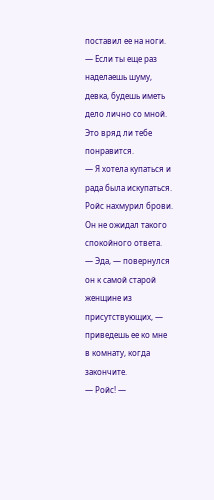поставил ее на ноги.
— Если ты еще раз наделаешь шуму, девка, будешь иметь дело лично со мной. Это вряд ли тебе понравится.
— Я хотела купаться и рада была искупаться.
Ройс нахмурил брови. Он не ожидал такого спокойного ответа.
— Эда, — повернулся он к самой старой женщине из присутствующих, — приведешь ее ко мне в комнату, когда закончите.
— Ройс! —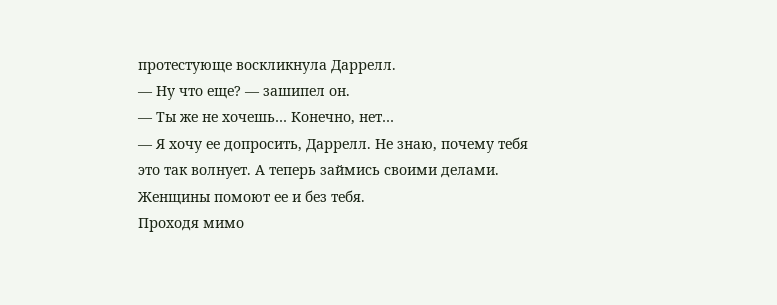протестующе воскликнула Даррелл.
— Ну что еще? — зашипел он.
— Ты же не хочешь… Конечно, нет…
— Я хочу ее допросить, Даррелл. Не знаю, почему тебя это так волнует. А теперь займись своими делами. Женщины помоют ее и без тебя.
Проходя мимо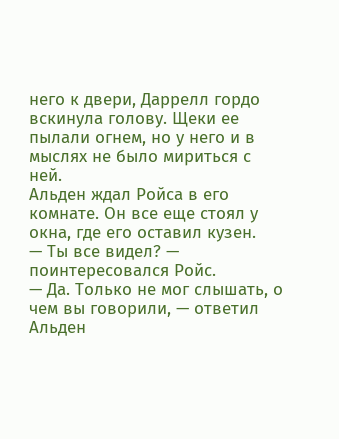него к двери, Даррелл гордо вскинула голову. Щеки ее пылали огнем, но у него и в мыслях не было мириться с ней.
Альден ждал Ройса в его комнате. Он все еще стоял у окна, где его оставил кузен.
— Ты все видел? — поинтересовался Ройс.
— Да. Только не мог слышать, о чем вы говорили, — ответил Альден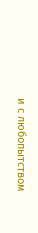и с любопытством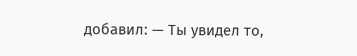добавил: — Ты увидел то,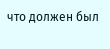что должен был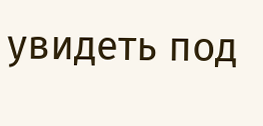увидеть под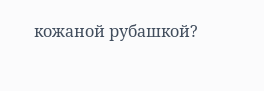кожаной рубашкой?